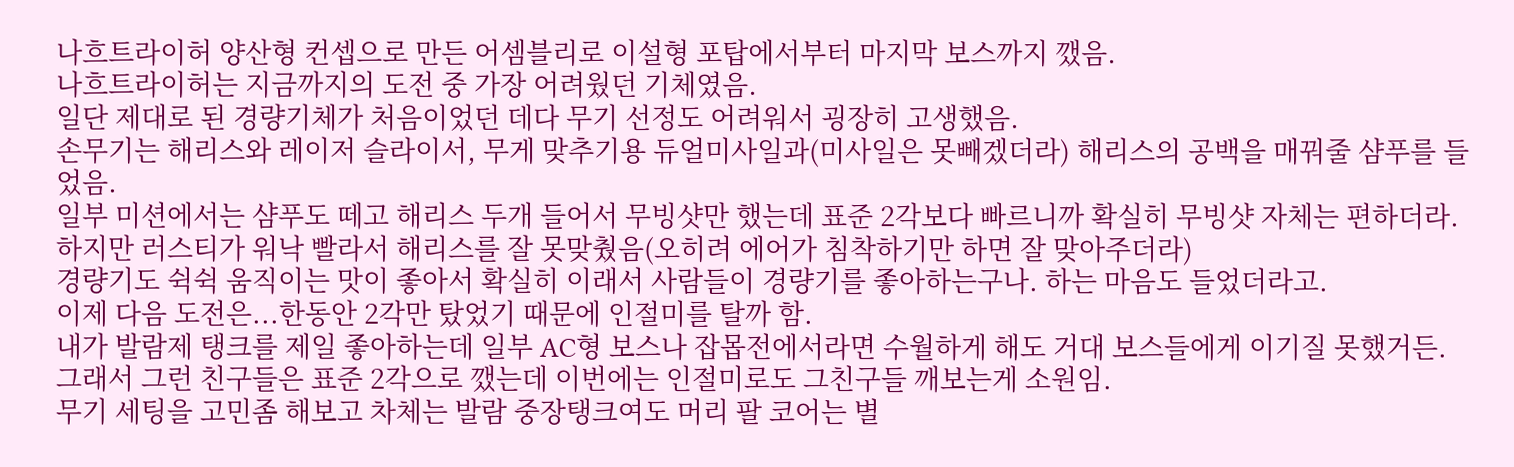나흐트라이허 양산형 컨셉으로 만든 어셈블리로 이설형 포탑에서부터 마지막 보스까지 깼음.
나흐트라이허는 지금까지의 도전 중 가장 어려웠던 기체였음.
일단 제대로 된 경량기체가 처음이었던 데다 무기 선정도 어려워서 굉장히 고생했음.
손무기는 해리스와 레이저 슬라이서, 무게 맞추기용 듀얼미사일과(미사일은 못빼겠더라) 해리스의 공백을 매꿔줄 샴푸를 들었음.
일부 미션에서는 샴푸도 떼고 해리스 두개 들어서 무빙샷만 했는데 표준 2각보다 빠르니까 확실히 무빙샷 자체는 편하더라.
하지만 러스티가 워낙 빨라서 해리스를 잘 못맞췄음(오히려 에어가 침착하기만 하면 잘 맞아주더라)
경량기도 쉭쉭 움직이는 맛이 좋아서 확실히 이래서 사람들이 경량기를 좋아하는구나. 하는 마음도 들었더라고.
이제 다음 도전은...한동안 2각만 탔었기 때문에 인절미를 탈까 함.
내가 발람제 탱크를 제일 좋아하는데 일부 AC형 보스나 잡몹전에서라면 수월하게 해도 거대 보스들에게 이기질 못했거든.
그래서 그런 친구들은 표준 2각으로 깼는데 이번에는 인절미로도 그친구들 깨보는게 소원임.
무기 세팅을 고민좀 해보고 차체는 발람 중장탱크여도 머리 팔 코어는 별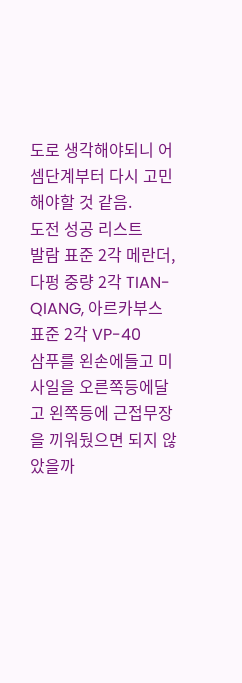도로 생각해야되니 어셈단계부터 다시 고민해야할 것 같음.
도전 성공 리스트
발람 표준 2각 메란더, 다펑 중량 2각 TIAN-QIANG, 아르카부스 표준 2각 VP-40
삼푸를 왼손에들고 미사일을 오른쪽등에달고 왼쪽등에 근접무장을 끼워뒀으면 되지 않았을까